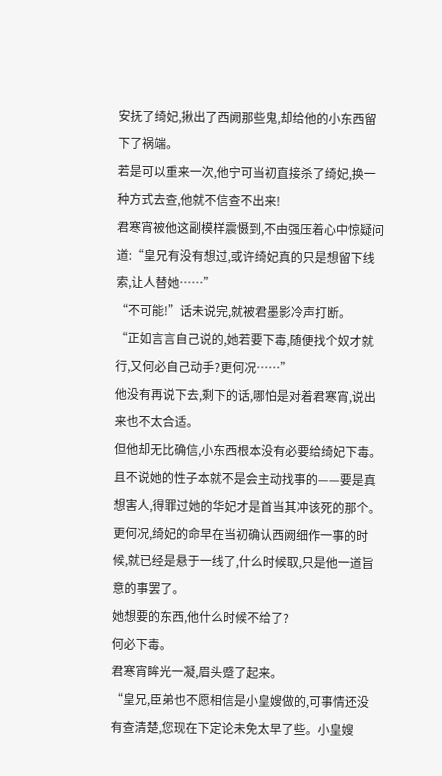安抚了绮妃,揪出了西阙那些鬼,却给他的小东西留下了祸端。
若是可以重来一次,他宁可当初直接杀了绮妃,换一种方式去查,他就不信查不出来!
君寒宵被他这副模样震慑到,不由强压着心中惊疑问道:“皇兄有没有想过,或许绮妃真的只是想留下线索,让人替她……”
“不可能!”话未说完,就被君墨影冷声打断。
“正如言言自己说的,她若要下毒,随便找个奴才就行,又何必自己动手?更何况……”
他没有再说下去,剩下的话,哪怕是对着君寒宵,说出来也不太合适。
但他却无比确信,小东西根本没有必要给绮妃下毒。
且不说她的性子本就不是会主动找事的——要是真想害人,得罪过她的华妃才是首当其冲该死的那个。更何况,绮妃的命早在当初确认西阙细作一事的时候,就已经是悬于一线了,什么时候取,只是他一道旨意的事罢了。
她想要的东西,他什么时候不给了?
何必下毒。
君寒宵眸光一凝,眉头蹙了起来。
“皇兄,臣弟也不愿相信是小皇嫂做的,可事情还没有查清楚,您现在下定论未免太早了些。小皇嫂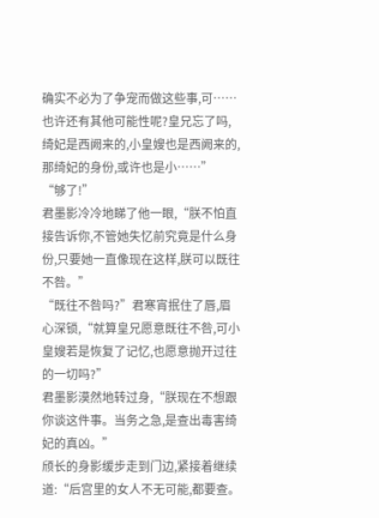确实不必为了争宠而做这些事,可……也许还有其他可能性呢?皇兄忘了吗,绮妃是西阙来的,小皇嫂也是西阙来的,那绮妃的身份,或许也是小……”
“够了!”
君墨影冷冷地睇了他一眼,“朕不怕直接告诉你,不管她失忆前究竟是什么身份,只要她一直像现在这样,朕可以既往不咎。”
“既往不咎吗?”君寒宵抿住了唇,眉心深锁,“就算皇兄愿意既往不咎,可小皇嫂若是恢复了记忆,也愿意抛开过往的一切吗?”
君墨影漠然地转过身,“朕现在不想跟你谈这件事。当务之急,是查出毒害绮妃的真凶。”
颀长的身影缓步走到门边,紧接着继续道:“后宫里的女人不无可能,都要查。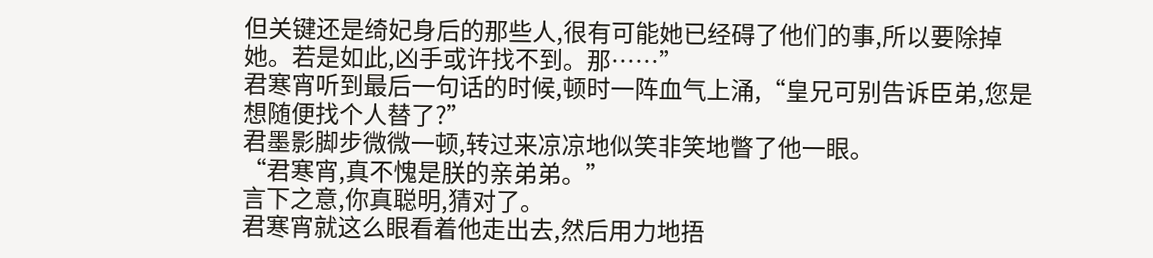但关键还是绮妃身后的那些人,很有可能她已经碍了他们的事,所以要除掉她。若是如此,凶手或许找不到。那……”
君寒宵听到最后一句话的时候,顿时一阵血气上涌,“皇兄可别告诉臣弟,您是想随便找个人替了?”
君墨影脚步微微一顿,转过来凉凉地似笑非笑地瞥了他一眼。
“君寒宵,真不愧是朕的亲弟弟。”
言下之意,你真聪明,猜对了。
君寒宵就这么眼看着他走出去,然后用力地捂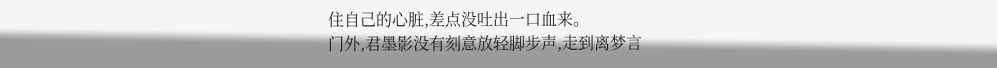住自己的心脏,差点没吐出一口血来。
门外,君墨影没有刻意放轻脚步声,走到离梦言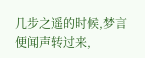几步之遥的时候,梦言便闻声转过来,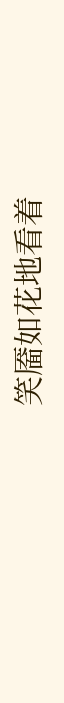笑靥如花地看着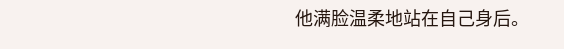他满脸温柔地站在自己身后。